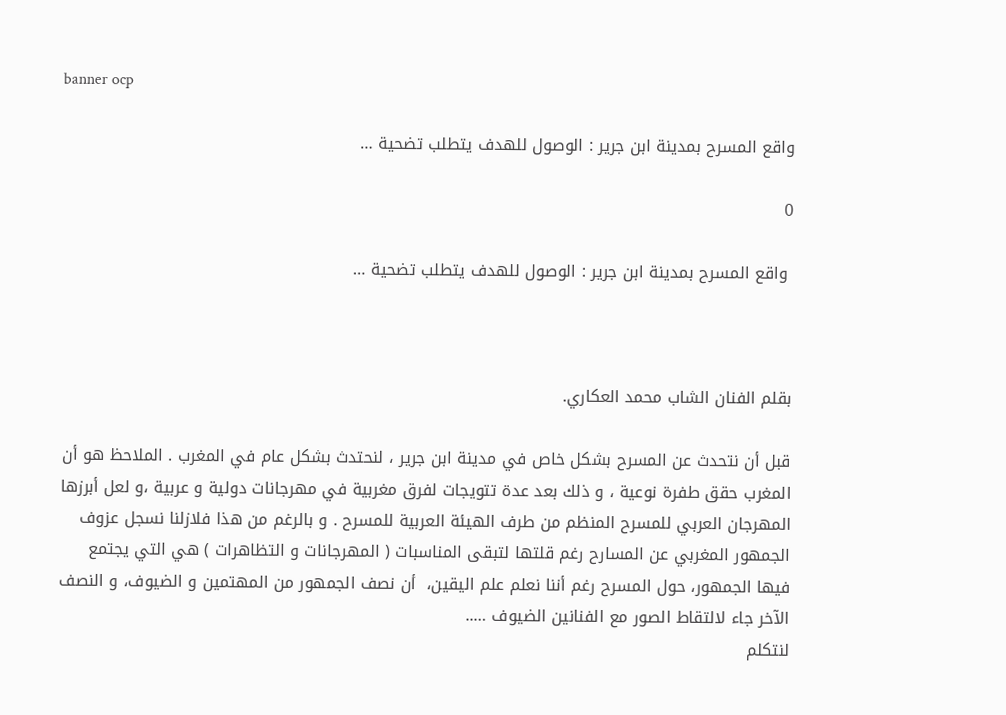banner ocp

واقع المسرح بمدينة ابن جرير : الوصول للهدف يتطلب تضحية …

0

 واقع المسرح بمدينة ابن جرير : الوصول للهدف يتطلب تضحية …



بقلم الفنان الشاب محمد العكاري.

قبل أن نتحدث عن المسرح بشكل خاص في مدينة ابن جرير ، لنحتدث بشكل عام في المغرب . الملاحظ هو أن المغرب حقق طفرة نوعية ، و ذلك بعد عدة تتويجات لفرق مغربية في مهرجانات دولية و عربية ،و لعل أبرزها المهرجان العربي للمسرح المنظم من طرف الهيئة العربية للمسرح . و بالرغم من هذا فلازلنا نسجل عزوف الجمهور المغربي عن المسارح رغم قلتها لتبقى المناسبات ( المهرجانات و التظاهرات ) هي التي يجتمع فيها الجمهور، حول المسرح رغم أننا نعلم علم اليقين،  أن نصف الجمهور من المهتمين و الضيوف، و النصف الآخر جاء لالتقاط الصور مع الفنانين الضيوف …..
لنتكلم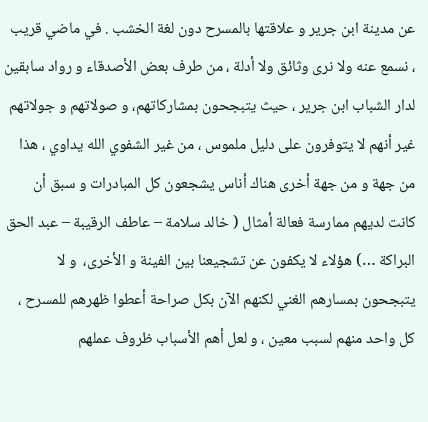عن مدينة ابن جرير و علاقتها بالمسرح دون لغة الخشب . في ماضي قريب ، نسمع عنه ولا نرى وثائق ولا أدلة ، من طرف بعض الأصدقاء و رواد سابقين لدار الشباب ابن جرير ، حيث يتبجحون بمشاركاتهم، و صولاتهم و جولاتهم غير أنهم لا يتوفرون على دليل ملموس ، من غير الشفوي الله يداوي ، هذا من جهة و من جهة أخرى هناك أناس يشجعون كل المبادرات و سبق أن كانت لديهم ممارسة فعالة أمثال ( خالد سلامة – عاطف الرقيبة – عبد الحق البراكة …) هؤلاء لا يكفون عن تشجيعنا بين الفينة و الأخرى،  و لا يتبجحون بمسارهم الغني لكنهم الآن بكل صراحة أعطوا ظهرهم للمسرح ، كل واحد منهم لسبب معين ، و لعل أهم الأسباب ظروف عملهم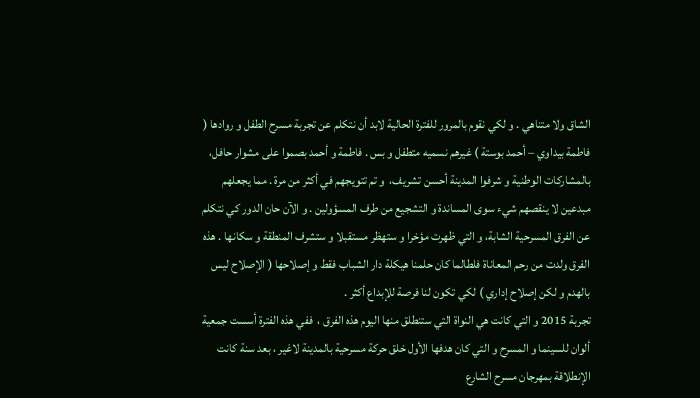الشاق ولا متناهي . و لكي نقوم بالمرور للفترة الحالية لابد أن نتكلم عن تجربة مسرح الطفل و روادها ( فاطمة بيداوي – أحمد بوستة ) غيرهم نسميه متطفل و بس . فاطمة و أحمد بصموا على مشوار حافل،  بالمشاركات الوطنية و شرفوا المدينة أحسن تشريف،  و تم تتويجهم في أكثر من مرة . مما يجعلهم مبدعين لا ينقصهم شيء سوى المساندة و التشجيع من طرف المسؤولين . و الآن حان الدور كي نتكلم عن الفرق المسرحية الشابة، و التي ظهرت مؤخرا و ستهظر مستقبلا و ستشرف المنطقة و سكانها . هذه الفرق ولدت من رحم المعاناة فلطالما كان حلمنا هيكلة دار الشباب فقط و إصلاحها ( الإصلاح ليس بالهدم و لكن إصلاح إداري ) لكي تكون لنا فرصة للإبداع أكثر .
تجربة 2015 و التي كانت هي النواة التي ستنطلق منها اليوم هذه الفرق ،  ففي هذه الفترة أسست جمعية ألوان للسينما و المسرح و التي كان هدفها الأول خلق حركة مسرحية بالمدينة لاغير ، بعد سنة كانت الإنطلاقة بمهرجان مسرح الشارع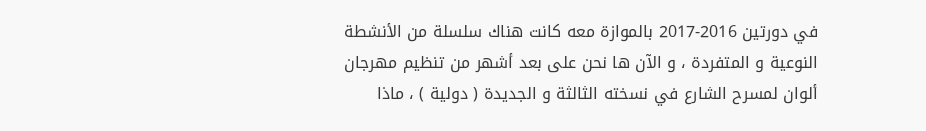في دورتين 2016-2017 بالموازة معه كانت هناك سلسلة من الأنشطة النوعية و المتفردة ، و الآن ها نحن على بعد أشهر من تنظيم مهرجان ألوان لمسرح الشارع في نسخته الثالثة و الجديدة ( دولية ) ، ماذا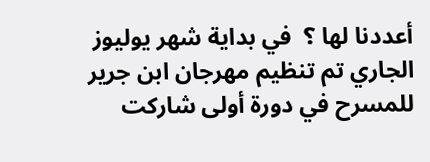أعددنا لها ؟  في بداية شهر يوليوز الجاري تم تنظيم مهرجان ابن جرير للمسرح في دورة أولى شاركت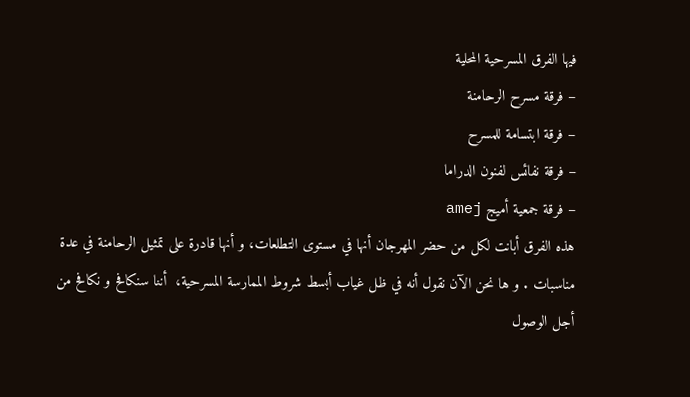فيها الفرق المسرحية المحلية
– فرقة مسرح الرحامنة
– فرقة ابتسامة للمسرح
– فرقة نفائس لفنون الدراما
– فرقة جمعية أميج amej
هذه الفرق أبانت لكل من حضر المهرجان أنها في مستوى التطلعات، و أنها قادرة على تمثيل الرحامنة في عدة مناسبات . و ها نحن الآن نقول أنه في ظل غياب أبسط شروط الممارسة المسرحية،  أننا سنكافح و نكافح من أجل الوصول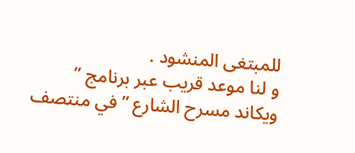للمبتغى المنشود .
و لنا موعد قريب عبر برنامج ” ويكاند مسرح الشارع ” في منتصف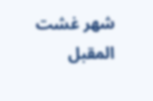شهر غشت المقبل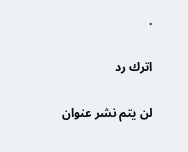.

اترك رد

لن يتم نشر عنوان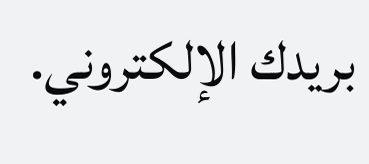بريدك الإلكتروني.